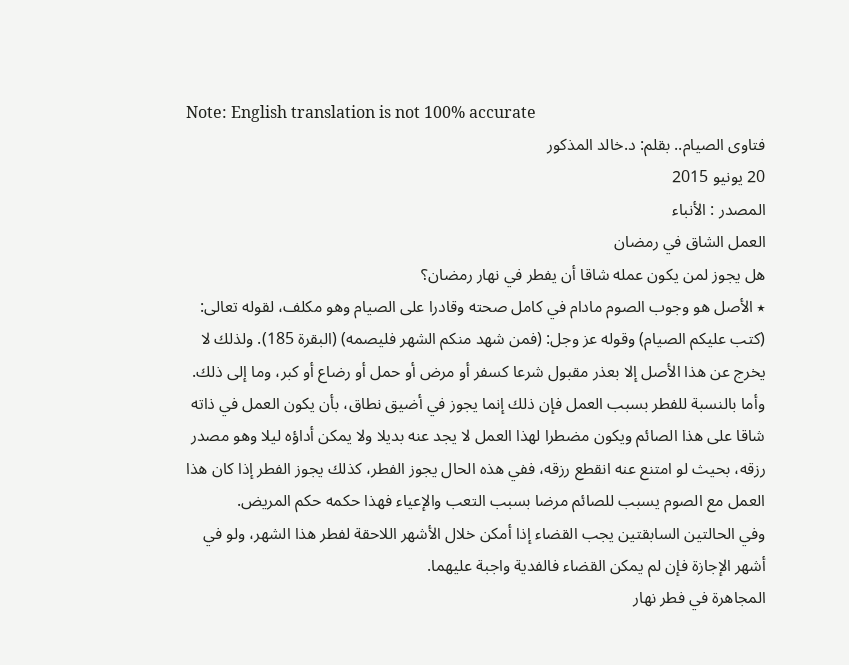Note: English translation is not 100% accurate
فتاوى الصيام.. بقلم: د.خالد المذكور
20 يونيو 2015
المصدر : الأنباء
العمل الشاق في رمضان
هل يجوز لمن يكون عمله شاقا أن يفطر في نهار رمضان؟
٭ الأصل هو وجوب الصوم مادام في كامل صحته وقادرا على الصيام وهو مكلف، لقوله تعالى: (كتب عليكم الصيام) وقوله عز وجل: (فمن شهد منكم الشهر فليصمه) (البقرة 185). ولذلك لا يخرج عن هذا الأصل إلا بعذر مقبول شرعا كسفر أو مرض أو حمل أو رضاع أو كبر، وما إلى ذلك.
وأما بالنسبة للفطر بسبب العمل فإن ذلك إنما يجوز في أضيق نطاق، بأن يكون العمل في ذاته شاقا على هذا الصائم ويكون مضطرا لهذا العمل لا يجد عنه بديلا ولا يمكن أداؤه ليلا وهو مصدر رزقه، بحيث لو امتنع عنه انقطع رزقه، ففي هذه الحال يجوز الفطر، كذلك يجوز الفطر إذا كان هذا العمل مع الصوم يسبب للصائم مرضا بسبب التعب والإعياء فهذا حكمه حكم المريض.
وفي الحالتين السابقتين يجب القضاء إذا أمكن خلال الأشهر اللاحقة لفطر هذا الشهر، ولو في أشهر الإجازة فإن لم يمكن القضاء فالفدية واجبة عليهما.
المجاهرة في فطر نهار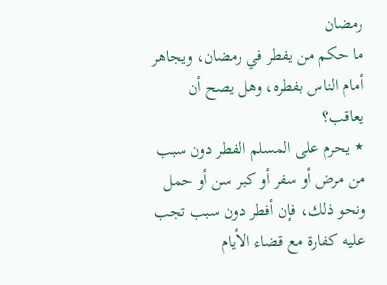رمضان
ما حكم من يفطر في رمضان، ويجاهر أمام الناس بفطره، وهل يصح أن يعاقب؟
٭ يحرم على المسلم الفطر دون سبب من مرض أو سفر أو كبر سن أو حمل ونحو ذلك، فإن أفطر دون سبب تجب عليه كفارة مع قضاء الأيام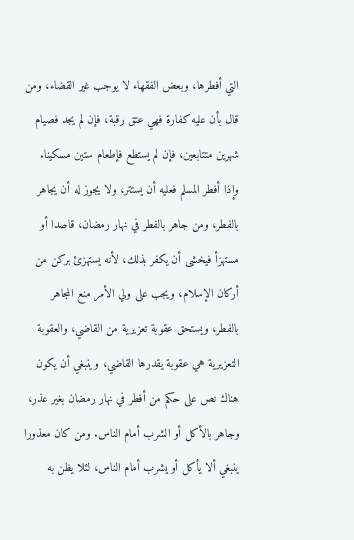التي أفطرها، وبعض الفقهاء لا يوجب غير القضاء، ومن قال بأن عليه كفارة فهي عتق رقبة، فإن لم يجد فصيام شهرين متتابعين، فإن لم يستطع فإطعام ستين مسكينا.
وإذا أفطر المسلم فعليه أن يستتر، ولا يجوز له أن يجاهر بالفطر، ومن جاهر بالفطر في نهار رمضان، قاصدا أو مستهزأ فيخشى أن يكفر بذلك، لأنه يستهزئ بركن من أركان الإسلام، ويجب على ولي الأمر منع المجاهر بالفطر، ويستحق عقوبة تعزيرية من القاضي، والعقوبة التعزيرية هي عقوبة يقدرها القاضي، وينبغي أن يكون هناك نص على حكم من أفطر في نهار رمضان بغير عذر، وجاهر بالأكل أو الشرب أمام الناس. ومن كان معذورا ينبغي ألا يأكل أو يشرب أمام الناس، لئلا يظن به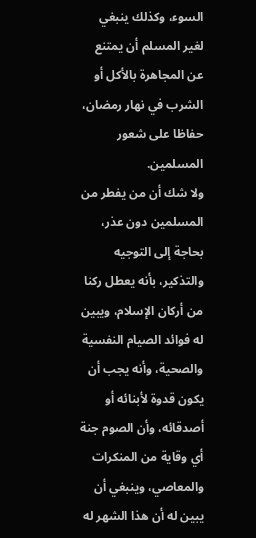السوء، وكذلك ينبغي لغير المسلم أن يمتنع عن المجاهرة بالأكل أو الشرب في نهار رمضان، حفاظا على شعور المسلمين.
ولا شك أن من يفطر من المسلمين دون عذر، بحاجة إلى التوجيه والتذكير، بأنه يعطل ركنا من أركان الإسلام، ويبين له فوائد الصيام النفسية والصحية، وأنه يجب أن يكون قدوة لأبنائه أو أصدقائه، وأن الصوم جنة أي وقاية من المنكرات والمعاصي، وينبغي أن يبين له أن هذا الشهر له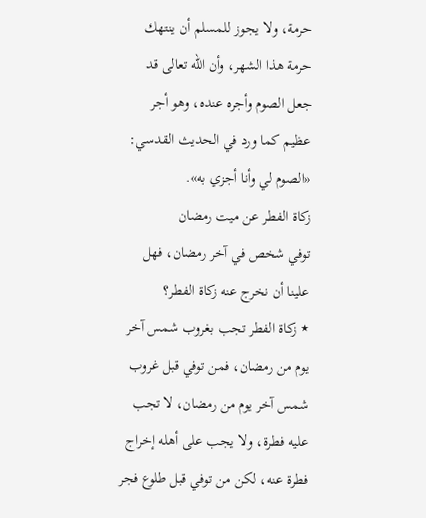حرمة، ولا يجوز للمسلم أن ينتهك حرمة هذا الشهر، وأن الله تعالى قد جعل الصوم وأجره عنده، وهو أجر عظيم كما ورد في الحديث القدسي: «الصوم لي وأنا أجزي به».
زكاة الفطر عن ميت رمضان
توفي شخص في آخر رمضان، فهل علينا أن نخرج عنه زكاة الفطر؟
٭ زكاة الفطر تجب بغروب شمس آخر يوم من رمضان، فمن توفي قبل غروب شمس آخر يوم من رمضان، لا تجب عليه فطرة، ولا يجب على أهله إخراج فطرة عنه، لكن من توفي قبل طلوع فجر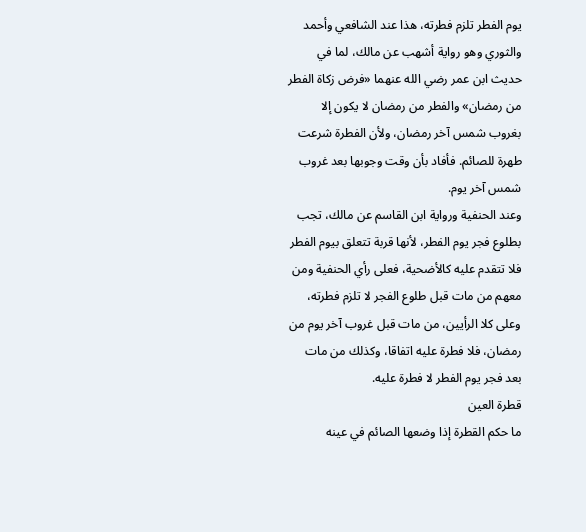يوم الفطر تلزم فطرته، هذا عند الشافعي وأحمد والثوري وهو رواية أشهب عن مالك، لما في حديث ابن عمر رضي الله عنهما «فرض زكاة الفطر من رمضان» والفطر من رمضان لا يكون إلا بغروب شمس آخر رمضان، ولأن الفطرة شرعت طهرة للصائم. فأفاد بأن وقت وجوبها بعد غروب شمس آخر يوم.
وعند الحنفية ورواية ابن القاسم عن مالك، تجب بطلوع فجر يوم الفطر، لأنها قربة تتعلق بيوم الفطر فلا تتقدم عليه كالأضحية، فعلى رأي الحنفية ومن معهم من مات قبل طلوع الفجر لا تلزم فطرته، وعلى كلا الرأيين، من مات قبل غروب آخر يوم من رمضان، فلا فطرة عليه اتفاقا، وكذلك من مات بعد فجر يوم الفطر لا فطرة عليه.
قطرة العين
ما حكم القطرة إذا وضعها الصائم في عينه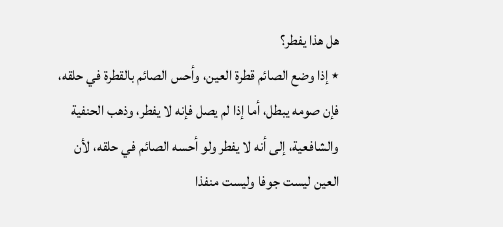هل هذا يفطر؟
٭ إذا وضع الصائم قطرة العين، وأحس الصائم بالقطرة في حلقه، فإن صومه يبطل، أما إذا لم يصل فإنه لا يفطر، وذهب الحنفية والشافعية، إلى أنه لا يفطر ولو أحسه الصائم في حلقه، لأن العين ليست جوفا وليست منفذا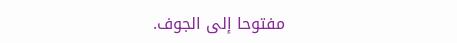مفتوحا إلى الجوف.